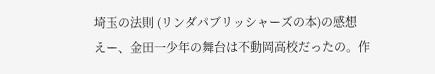埼玉の法則 (リンダパブリッシャーズの本)の感想
えー、金田一少年の舞台は不動岡高校だったの。作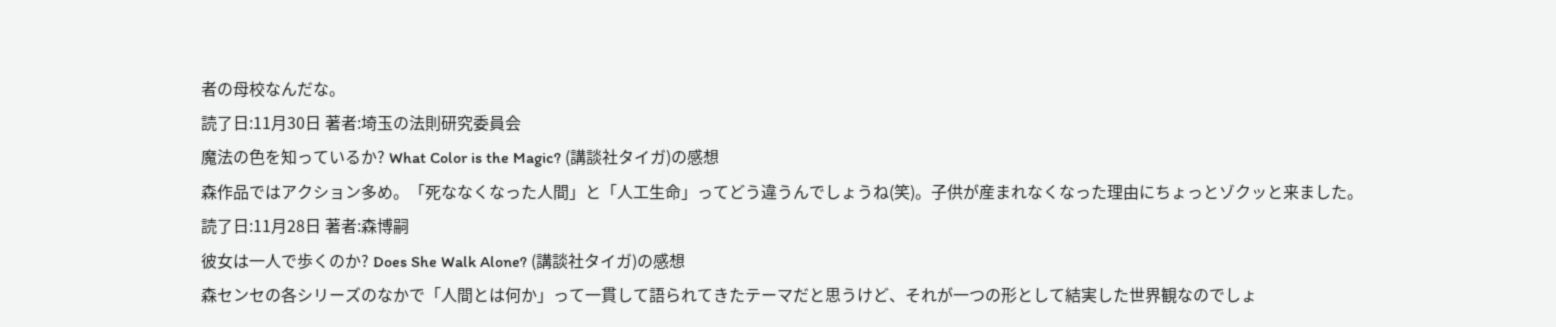者の母校なんだな。
読了日:11月30日 著者:埼玉の法則研究委員会
魔法の色を知っているか? What Color is the Magic? (講談社タイガ)の感想
森作品ではアクション多め。「死ななくなった人間」と「人工生命」ってどう違うんでしょうね(笑)。子供が産まれなくなった理由にちょっとゾクッと来ました。
読了日:11月28日 著者:森博嗣
彼女は一人で歩くのか? Does She Walk Alone? (講談社タイガ)の感想
森センセの各シリーズのなかで「人間とは何か」って一貫して語られてきたテーマだと思うけど、それが一つの形として結実した世界観なのでしょ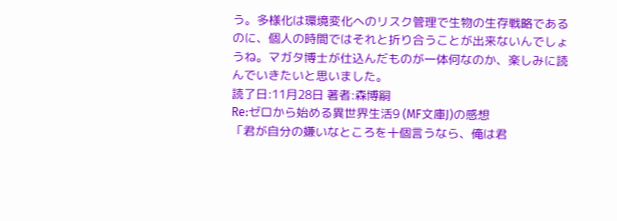う。多様化は環境変化へのリスク管理で生物の生存戦略であるのに、個人の時間ではそれと折り合うことが出来ないんでしょうね。マガタ博士が仕込んだものが一体何なのか、楽しみに読んでいきたいと思いました。
読了日:11月28日 著者:森博嗣
Re:ゼロから始める異世界生活9 (MF文庫J)の感想
「君が自分の嫌いなところを十個言うなら、俺は君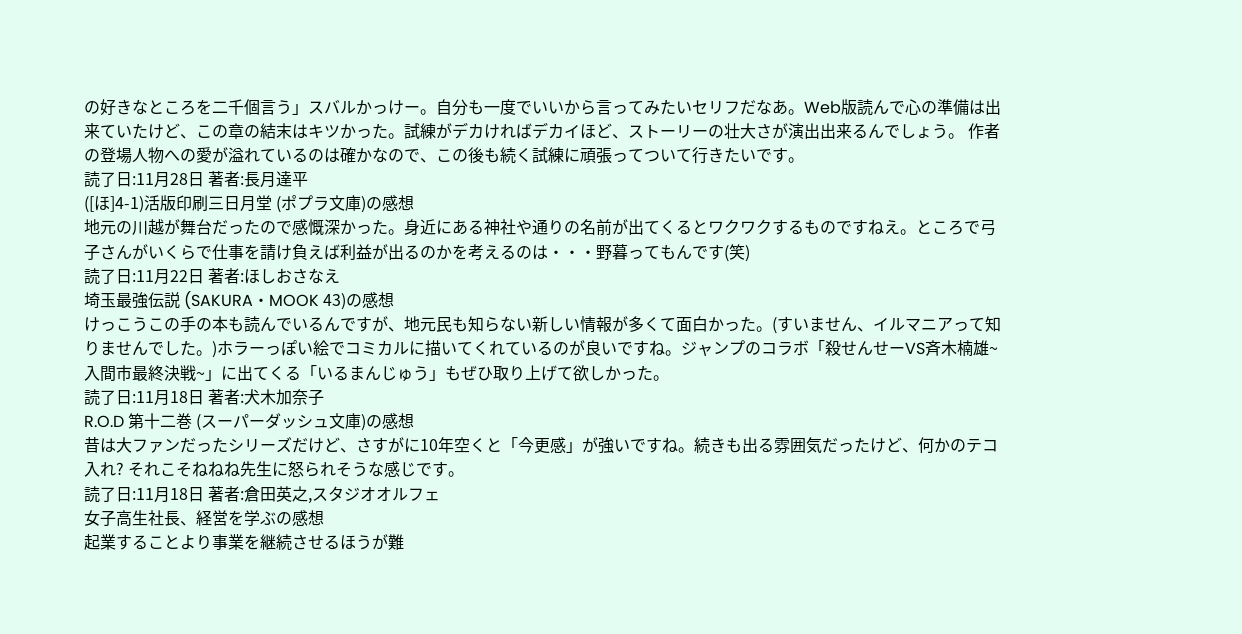の好きなところを二千個言う」スバルかっけー。自分も一度でいいから言ってみたいセリフだなあ。Web版読んで心の準備は出来ていたけど、この章の結末はキツかった。試練がデカければデカイほど、ストーリーの壮大さが演出出来るんでしょう。 作者の登場人物への愛が溢れているのは確かなので、この後も続く試練に頑張ってついて行きたいです。
読了日:11月28日 著者:長月達平
([ほ]4-1)活版印刷三日月堂 (ポプラ文庫)の感想
地元の川越が舞台だったので感慨深かった。身近にある神社や通りの名前が出てくるとワクワクするものですねえ。ところで弓子さんがいくらで仕事を請け負えば利益が出るのかを考えるのは・・・野暮ってもんです(笑)
読了日:11月22日 著者:ほしおさなえ
埼玉最強伝説 (SAKURA・MOOK 43)の感想
けっこうこの手の本も読んでいるんですが、地元民も知らない新しい情報が多くて面白かった。(すいません、イルマニアって知りませんでした。)ホラーっぽい絵でコミカルに描いてくれているのが良いですね。ジャンプのコラボ「殺せんせーVS斉木楠雄~入間市最終決戦~」に出てくる「いるまんじゅう」もぜひ取り上げて欲しかった。
読了日:11月18日 著者:犬木加奈子
R.O.D 第十二巻 (スーパーダッシュ文庫)の感想
昔は大ファンだったシリーズだけど、さすがに10年空くと「今更感」が強いですね。続きも出る雰囲気だったけど、何かのテコ入れ? それこそねねね先生に怒られそうな感じです。
読了日:11月18日 著者:倉田英之,スタジオオルフェ
女子高生社長、経営を学ぶの感想
起業することより事業を継続させるほうが難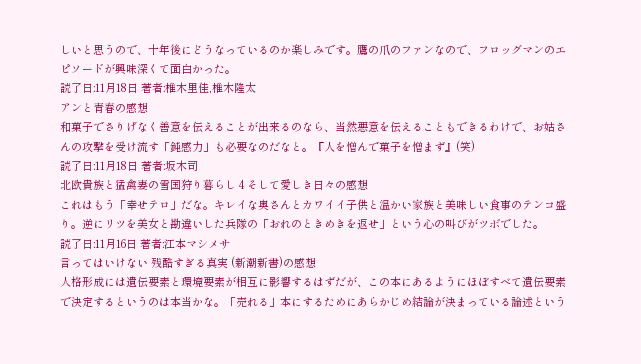しいと思うので、十年後にどうなっているのか楽しみです。鷹の爪のファンなので、フロッグマンのエピソードが興味深くて面白かった。
読了日:11月18日 著者:椎木里佳,椎木隆太
アンと青春の感想
和菓子でさりげなく善意を伝えることが出来るのなら、当然悪意を伝えることもできるわけで、お姑さんの攻撃を受け流す「鈍感力」も必要なのだなと。『人を憎んで菓子を憎まず』(笑)
読了日:11月18日 著者:坂木司
北欧貴族と猛禽妻の雪国狩り暮らし 4 そして愛しき日々の感想
これはもう「幸せテロ」だな。キレイな奥さんとカワイイ子供と温かい家族と美味しい食事のテンコ盛り。逆にリツを美女と勘違いした兵隊の「おれのときめきを返せ」という心の叫びがツボでした。
読了日:11月16日 著者:江本マシメサ
言ってはいけない 残酷すぎる真実 (新潮新書)の感想
人格形成には遺伝要素と環境要素が相互に影響するはずだが、この本にあるようにほぼすべて遺伝要素で決定するというのは本当かな。「売れる」本にするためにあらかじめ結論が決まっている論述という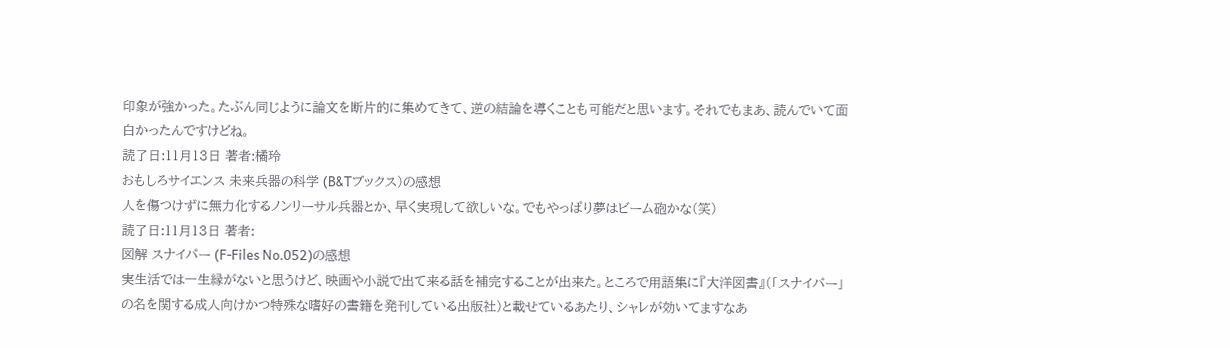印象が強かった。たぶん同じように論文を断片的に集めてきて、逆の結論を導くことも可能だと思います。それでもまあ、読んでいて面白かったんですけどね。
読了日:11月13日 著者:橘玲
おもしろサイエンス 未来兵器の科学 (B&Tブックス)の感想
人を傷つけずに無力化するノンリーサル兵器とか、早く実現して欲しいな。でもやっぱり夢はビーム砲かな(笑)
読了日:11月13日 著者:
図解 スナイパー (F-Files No.052)の感想
実生活では一生縁がないと思うけど、映画や小説で出て来る話を補完することが出来た。ところで用語集に『大洋図書』(「スナイパー」の名を関する成人向けかつ特殊な嗜好の書籍を発刊している出版社)と載せているあたり、シャレが効いてますなあ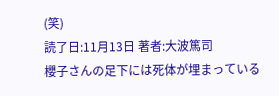(笑)
読了日:11月13日 著者:大波篤司
櫻子さんの足下には死体が埋まっている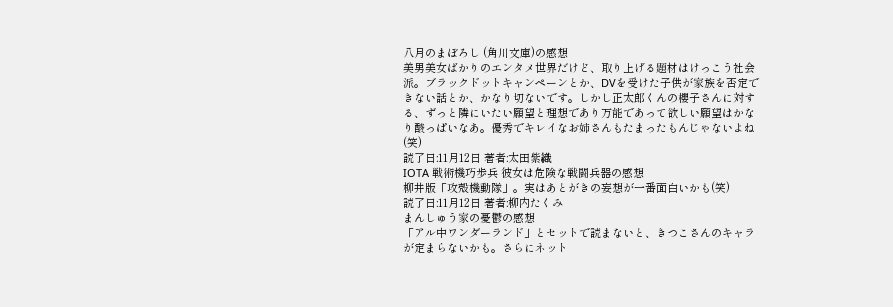八月のまぼろし (角川文庫)の感想
美男美女ばかりのエンタメ世界だけど、取り上げる題材はけっこう社会派。ブラックドットキャンペーンとか、DVを受けた子供が家族を否定できない話とか、かなり切ないです。しかし正太郎くんの櫻子さんに対する、ずっと隣にいたい願望と理想であり万能であって欲しい願望はかなり酸っぱいなあ。優秀でキレイなお姉さんもたまったもんじゃないよね(笑)
読了日:11月12日 著者:太田紫織
IOTA 戦術機巧歩兵 彼女は危険な戦闘兵器の感想
柳井版「攻殻機動隊」。実はあとがきの妄想が一番面白いかも(笑)
読了日:11月12日 著者:柳内たくみ
まんしゅう家の憂鬱の感想
「アル中ワンダーランド」とセットで読まないと、きつこさんのキャラが定まらないかも。さらにネット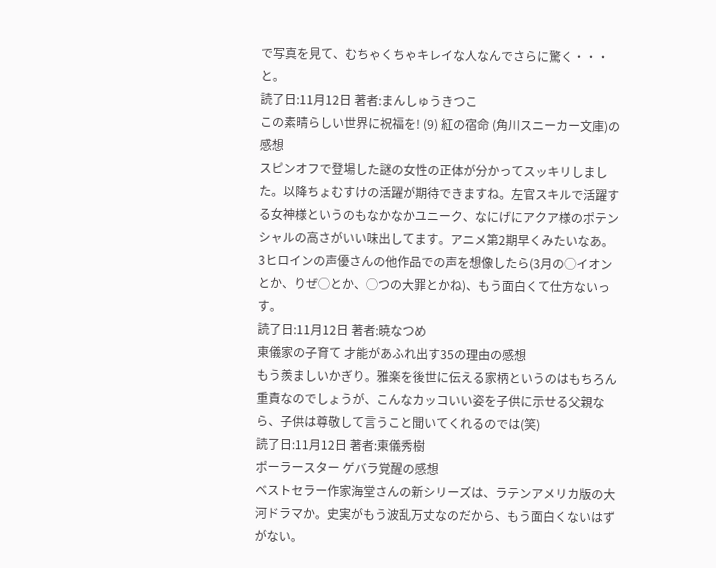で写真を見て、むちゃくちゃキレイな人なんでさらに驚く・・・と。
読了日:11月12日 著者:まんしゅうきつこ
この素晴らしい世界に祝福を! (9) 紅の宿命 (角川スニーカー文庫)の感想
スピンオフで登場した謎の女性の正体が分かってスッキリしました。以降ちょむすけの活躍が期待できますね。左官スキルで活躍する女神様というのもなかなかユニーク、なにげにアクア様のポテンシャルの高さがいい味出してます。アニメ第2期早くみたいなあ。3ヒロインの声優さんの他作品での声を想像したら(3月の◯イオンとか、りぜ◯とか、◯つの大罪とかね)、もう面白くて仕方ないっす。
読了日:11月12日 著者:暁なつめ
東儀家の子育て 才能があふれ出す35の理由の感想
もう羨ましいかぎり。雅楽を後世に伝える家柄というのはもちろん重責なのでしょうが、こんなカッコいい姿を子供に示せる父親なら、子供は尊敬して言うこと聞いてくれるのでは(笑)
読了日:11月12日 著者:東儀秀樹
ポーラースター ゲバラ覚醒の感想
ベストセラー作家海堂さんの新シリーズは、ラテンアメリカ版の大河ドラマか。史実がもう波乱万丈なのだから、もう面白くないはずがない。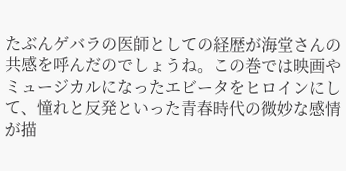たぶんゲバラの医師としての経歴が海堂さんの共感を呼んだのでしょうね。この巻では映画やミュージカルになったエビータをヒロインにして、憧れと反発といった青春時代の微妙な感情が描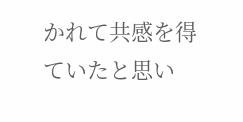かれて共感を得ていたと思い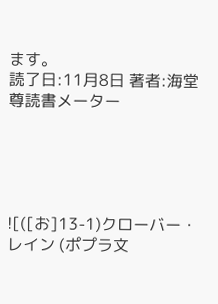ます。
読了日:11月8日 著者:海堂尊読書メーター





![([お]13-1)クローバー・レイン (ポプラ文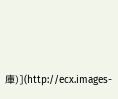庫)](http://ecx.images-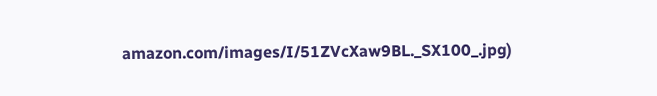amazon.com/images/I/51ZVcXaw9BL._SX100_.jpg)